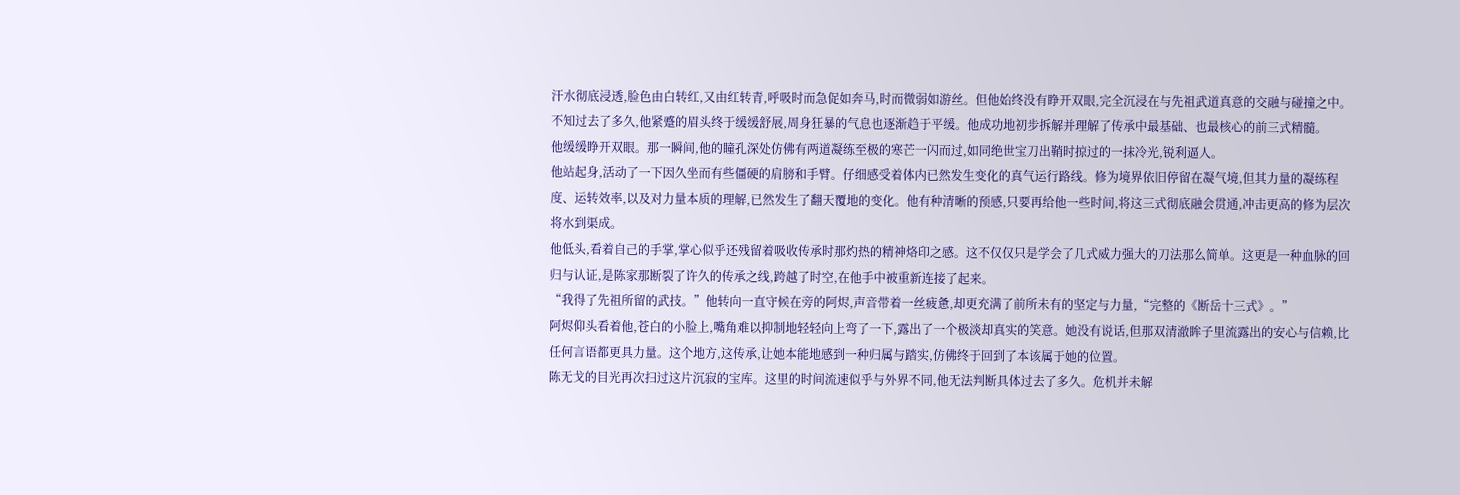汗水彻底浸透,脸色由白转红,又由红转青,呼吸时而急促如奔马,时而微弱如游丝。但他始终没有睁开双眼,完全沉浸在与先祖武道真意的交融与碰撞之中。
不知过去了多久,他紧蹙的眉头终于缓缓舒展,周身狂暴的气息也逐渐趋于平缓。他成功地初步拆解并理解了传承中最基础、也最核心的前三式精髓。
他缓缓睁开双眼。那一瞬间,他的瞳孔深处仿佛有两道凝练至极的寒芒一闪而过,如同绝世宝刀出鞘时掠过的一抹冷光,锐利逼人。
他站起身,活动了一下因久坐而有些僵硬的肩膀和手臂。仔细感受着体内已然发生变化的真气运行路线。修为境界依旧停留在凝气境,但其力量的凝练程度、运转效率,以及对力量本质的理解,已然发生了翻天覆地的变化。他有种清晰的预感,只要再给他一些时间,将这三式彻底融会贯通,冲击更高的修为层次将水到渠成。
他低头,看着自己的手掌,掌心似乎还残留着吸收传承时那灼热的精神烙印之感。这不仅仅只是学会了几式威力强大的刀法那么简单。这更是一种血脉的回归与认证,是陈家那断裂了许久的传承之线,跨越了时空,在他手中被重新连接了起来。
“我得了先祖所留的武技。”他转向一直守候在旁的阿烬,声音带着一丝疲惫,却更充满了前所未有的坚定与力量,“完整的《断岳十三式》。”
阿烬仰头看着他,苍白的小脸上,嘴角难以抑制地轻轻向上弯了一下,露出了一个极淡却真实的笑意。她没有说话,但那双清澈眸子里流露出的安心与信赖,比任何言语都更具力量。这个地方,这传承,让她本能地感到一种归属与踏实,仿佛终于回到了本该属于她的位置。
陈无戈的目光再次扫过这片沉寂的宝库。这里的时间流速似乎与外界不同,他无法判断具体过去了多久。危机并未解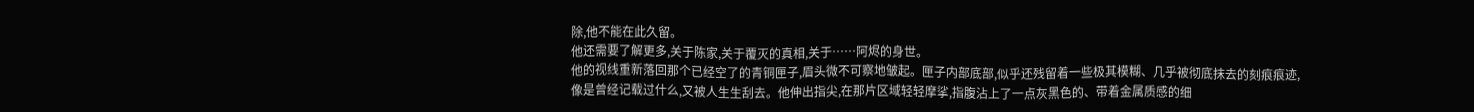除,他不能在此久留。
他还需要了解更多,关于陈家,关于覆灭的真相,关于……阿烬的身世。
他的视线重新落回那个已经空了的青铜匣子,眉头微不可察地皱起。匣子内部底部,似乎还残留着一些极其模糊、几乎被彻底抹去的刻痕痕迹,像是曾经记载过什么,又被人生生刮去。他伸出指尖,在那片区域轻轻摩挲,指腹沾上了一点灰黑色的、带着金属质感的细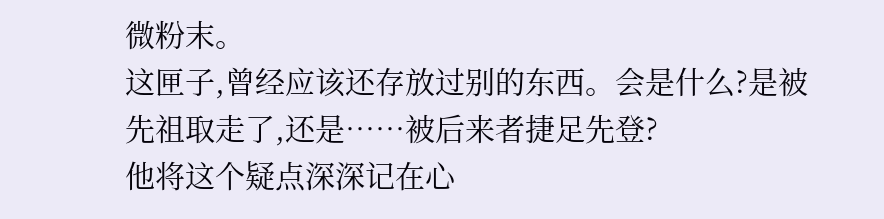微粉末。
这匣子,曾经应该还存放过别的东西。会是什么?是被先祖取走了,还是……被后来者捷足先登?
他将这个疑点深深记在心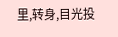里,转身,目光投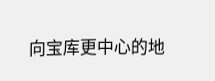向宝库更中心的地